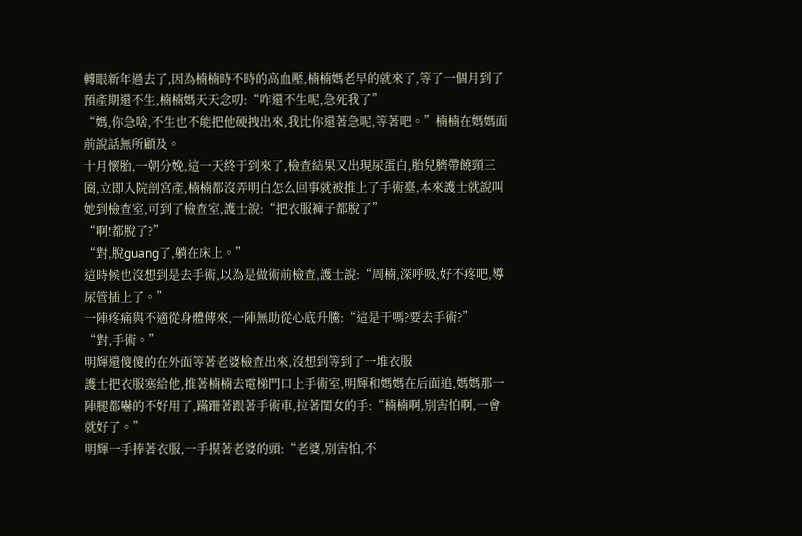轉眼新年過去了,因為楠楠時不時的高血壓,楠楠媽老早的就來了,等了一個月到了預產期還不生,楠楠媽天天念叨:“咋還不生呢,急死我了”
“媽,你急啥,不生也不能把他硬拽出來,我比你還著急呢,等著吧。”楠楠在媽媽面前說話無所顧及。
十月懷胎,一朝分娩,這一天終于到來了,檢查結果又出現尿蛋白,胎兒臍帶饒頸三圈,立即入院剖宮產,楠楠都沒弄明白怎么回事就被推上了手術臺,本來護士就說叫她到檢查室,可到了檢查室,護士說:“把衣服褲子都脫了”
“啊!都脫了?”
“對,脫guang了,躺在床上。”
這時候也沒想到是去手術,以為是做術前檢查,護士說:“周楠,深呼吸,好不疼吧,導尿管插上了。”
一陣疼痛與不適從身體傳來,一陣無助從心底升騰:“這是干嗎?要去手術?”
“對,手術。”
明輝還傻傻的在外面等著老婆檢查出來,沒想到等到了一堆衣服
護士把衣服塞給他,推著楠楠去電梯門口上手術室,明輝和媽媽在后面追,媽媽那一陣腿都嚇的不好用了,蹣跚著跟著手術車,拉著閨女的手:“楠楠啊,別害怕啊,一會就好了。”
明輝一手捧著衣服,一手摸著老婆的頭:“老婆,別害怕,不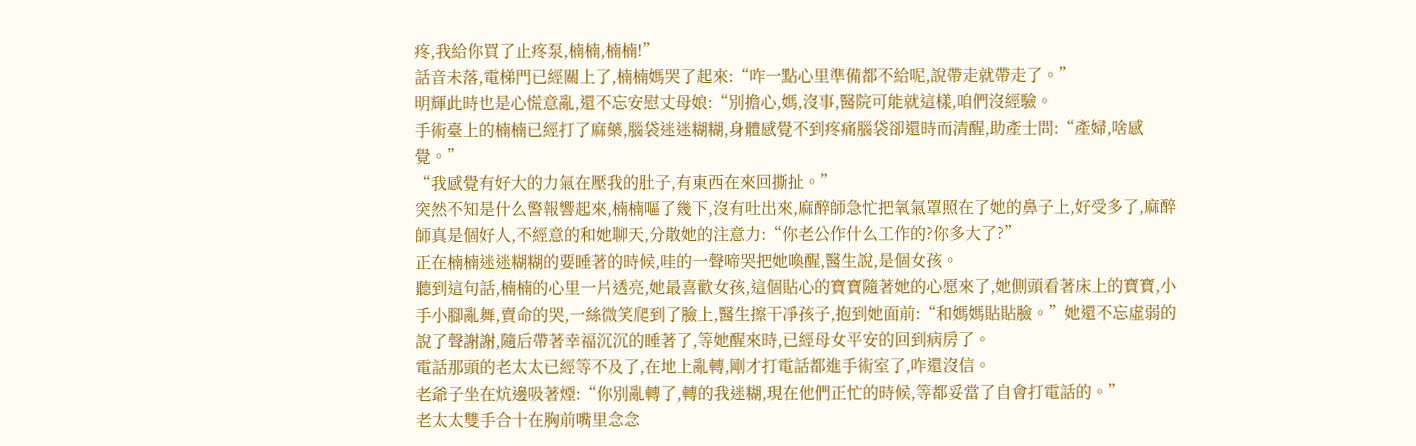疼,我給你買了止疼泵,楠楠,楠楠!”
話音未落,電梯門已經關上了,楠楠媽哭了起來:“咋一點心里準備都不給呢,說帶走就帶走了。”
明輝此時也是心慌意亂,還不忘安慰丈母娘:“別擔心,媽,沒事,醫院可能就這樣,咱們沒經驗。
手術臺上的楠楠已經打了麻藥,腦袋迷迷糊糊,身體感覺不到疼痛腦袋卻還時而清醒,助產士問:“產婦,啥感覺。”
“我感覺有好大的力氣在壓我的肚子,有東西在來回撕扯。”
突然不知是什么警報響起來,楠楠嘔了幾下,沒有吐出來,麻醉師急忙把氧氣罩照在了她的鼻子上,好受多了,麻醉師真是個好人,不經意的和她聊天,分散她的注意力:“你老公作什么工作的?你多大了?”
正在楠楠迷迷糊糊的要睡著的時候,哇的一聲啼哭把她喚醒,醫生說,是個女孩。
聽到這句話,楠楠的心里一片透亮,她最喜歡女孩,這個貼心的寶寶隨著她的心愿來了,她側頭看著床上的寶寶,小手小腳亂舞,賣命的哭,一絲微笑爬到了臉上,醫生擦干凈孩子,抱到她面前:“和媽媽貼貼臉。”她還不忘虛弱的說了聲謝謝,隨后帶著幸福沉沉的睡著了,等她醒來時,已經母女平安的回到病房了。
電話那頭的老太太已經等不及了,在地上亂轉,剛才打電話都進手術室了,咋還沒信。
老爺子坐在炕邊吸著煙:“你別亂轉了,轉的我迷糊,現在他們正忙的時候,等都妥當了自會打電話的。”
老太太雙手合十在胸前嘴里念念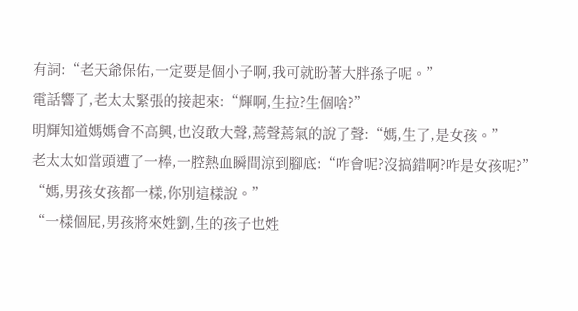有詞:“老天爺保佑,一定要是個小子啊,我可就盼著大胖孫子呢。”
電話響了,老太太緊張的接起來:“輝啊,生拉?生個啥?”
明輝知道媽媽會不高興,也沒敢大聲,蔫聲蔫氣的說了聲:“媽,生了,是女孩。”
老太太如當頭遭了一棒,一腔熱血瞬間涼到腳底:“咋會呢?沒搞錯啊?咋是女孩呢?”
“媽,男孩女孩都一樣,你別這樣說。”
“一樣個屁,男孩將來姓劉,生的孩子也姓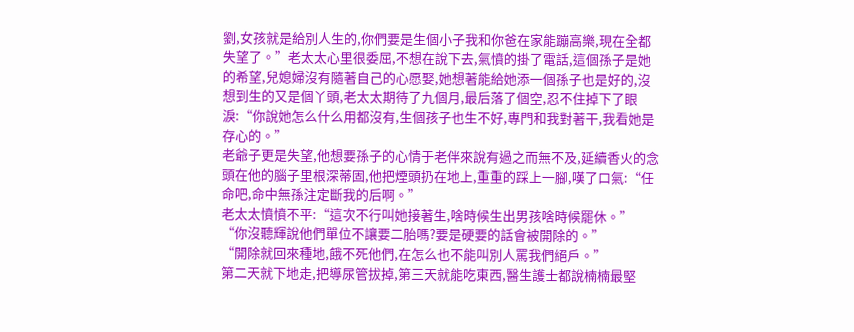劉,女孩就是給別人生的,你們要是生個小子我和你爸在家能蹦高樂,現在全都失望了。”老太太心里很委屈,不想在說下去,氣憤的掛了電話,這個孫子是她的希望,兒媳婦沒有隨著自己的心愿娶,她想著能給她添一個孫子也是好的,沒想到生的又是個丫頭,老太太期待了九個月,最后落了個空,忍不住掉下了眼淚:“你說她怎么什么用都沒有,生個孩子也生不好,專門和我對著干,我看她是存心的。”
老爺子更是失望,他想要孫子的心情于老伴來說有過之而無不及,延續香火的念頭在他的腦子里根深蒂固,他把煙頭扔在地上,重重的踩上一腳,嘆了口氣:“任命吧,命中無孫注定斷我的后啊。”
老太太憤憤不平:“這次不行叫她接著生,啥時候生出男孩啥時候罷休。”
“你沒聽輝說他們單位不讓要二胎嗎?要是硬要的話會被開除的。”
“開除就回來種地,餓不死他們,在怎么也不能叫別人罵我們絕戶。”
第二天就下地走,把導尿管拔掉,第三天就能吃東西,醫生護士都說楠楠最堅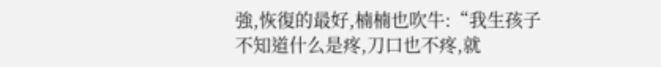強,恢復的最好,楠楠也吹牛:“我生孩子不知道什么是疼,刀口也不疼,就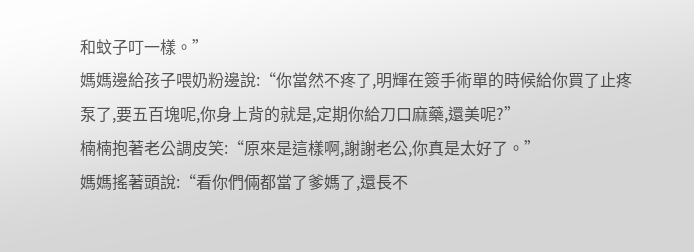和蚊子叮一樣。”
媽媽邊給孩子喂奶粉邊說:“你當然不疼了,明輝在簽手術單的時候給你買了止疼泵了,要五百塊呢,你身上背的就是,定期你給刀口麻藥,還美呢?”
楠楠抱著老公調皮笑:“原來是這樣啊,謝謝老公,你真是太好了。”
媽媽搖著頭說:“看你們倆都當了爹媽了,還長不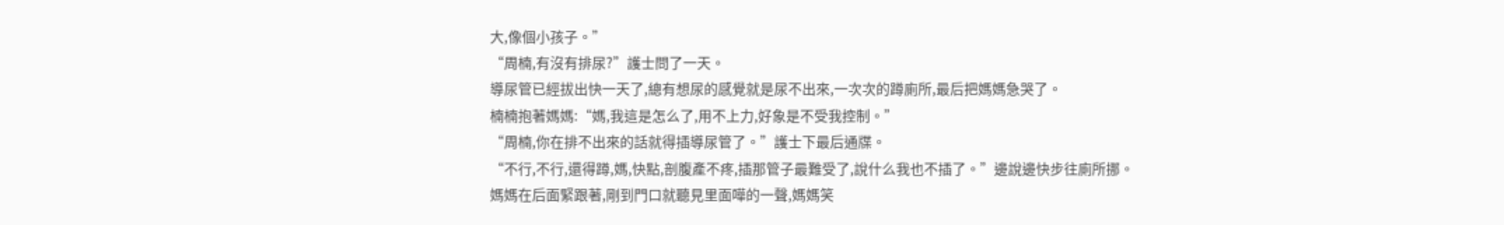大,像個小孩子。”
“周楠,有沒有排尿?”護士問了一天。
導尿管已經拔出快一天了,總有想尿的感覺就是尿不出來,一次次的蹲廁所,最后把媽媽急哭了。
楠楠抱著媽媽:“媽,我這是怎么了,用不上力,好象是不受我控制。”
“周楠,你在排不出來的話就得插導尿管了。”護士下最后通牒。
“不行,不行,還得蹲,媽,快點,剖腹產不疼,插那管子最難受了,說什么我也不插了。”邊說邊快步往廁所挪。
媽媽在后面緊跟著,剛到門口就聽見里面嘩的一聲,媽媽笑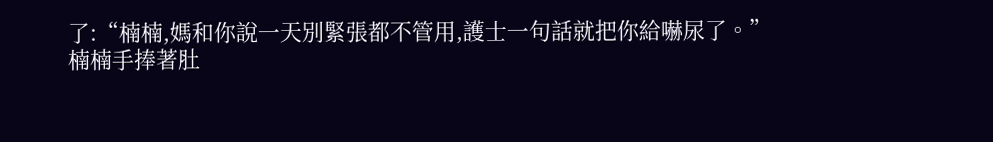了:“楠楠,媽和你說一天別緊張都不管用,護士一句話就把你給嚇尿了。”
楠楠手捧著肚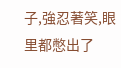子,強忍著笑,眼里都憋出了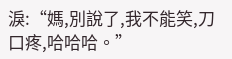淚:“媽,別說了,我不能笑,刀口疼,哈哈哈。”